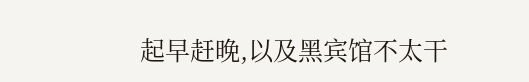起早赶晚,以及黑宾馆不太干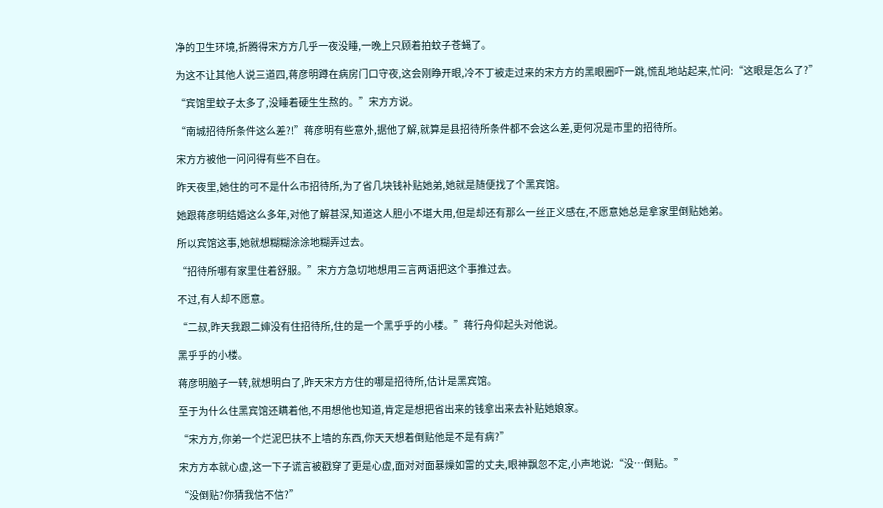净的卫生环境,折腾得宋方方几乎一夜没睡,一晚上只顾着拍蚊子苍蝇了。

为这不让其他人说三道四,蒋彦明蹲在病房门口守夜,这会刚睁开眼,冷不丁被走过来的宋方方的黑眼圈吓一跳,慌乱地站起来,忙问:“这眼是怎么了?”

“宾馆里蚊子太多了,没睡着硬生生熬的。”宋方方说。

“南城招待所条件这么差?!”蒋彦明有些意外,据他了解,就算是县招待所条件都不会这么差,更何况是市里的招待所。

宋方方被他一问问得有些不自在。

昨天夜里,她住的可不是什么市招待所,为了省几块钱补贴她弟,她就是随便找了个黑宾馆。

她跟蒋彦明结婚这么多年,对他了解甚深,知道这人胆小不堪大用,但是却还有那么一丝正义感在,不愿意她总是拿家里倒贴她弟。

所以宾馆这事,她就想糊糊涂涂地糊弄过去。

“招待所哪有家里住着舒服。”宋方方急切地想用三言两语把这个事推过去。

不过,有人却不愿意。

“二叔,昨天我跟二婶没有住招待所,住的是一个黑乎乎的小楼。”蒋行舟仰起头对他说。

黑乎乎的小楼。

蒋彦明脑子一转,就想明白了,昨天宋方方住的哪是招待所,估计是黑宾馆。

至于为什么住黑宾馆还瞒着他,不用想他也知道,肯定是想把省出来的钱拿出来去补贴她娘家。

“宋方方,你弟一个烂泥巴扶不上墙的东西,你天天想着倒贴他是不是有病?”

宋方方本就心虚,这一下子谎言被戳穿了更是心虚,面对对面暴燥如雷的丈夫,眼神飘忽不定,小声地说:“没…倒贴。”

“没倒贴?你猜我信不信?”